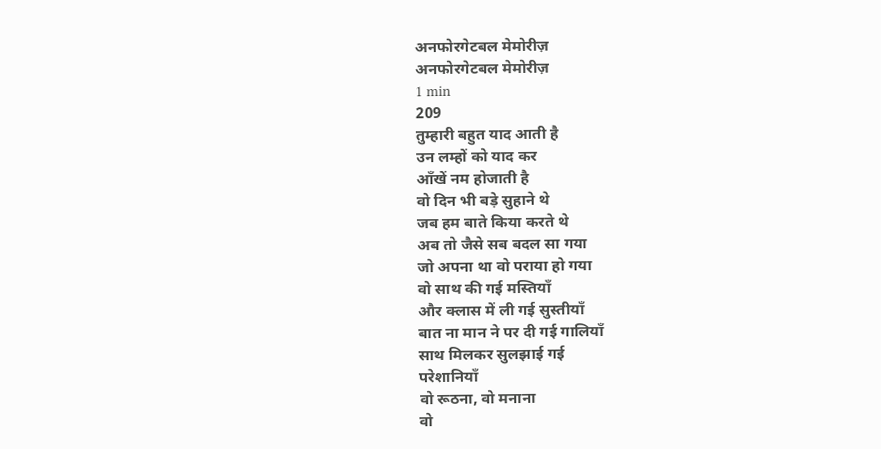अनफोरगेटबल मेमोरीज़
अनफोरगेटबल मेमोरीज़
1 min
209
तुम्हारी बहुत याद आती है
उन लम्हों को याद कर
आँखें नम होजाती है
वो दिन भी बड़े सुहाने थे
जब हम बाते किया करते थे
अब तो जैसे सब बदल सा गया
जो अपना था वो पराया हो गया
वो साथ की गई मस्तियाँ
और क्लास में ली गई सुस्तीयाँ
बात ना मान ने पर दी गई गालियाँ
साथ मिलकर सुलझाई गई
परेशानियाँ
वो रूठना, वो मनाना
वो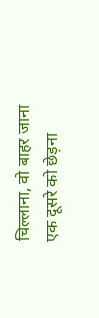चिल्लाना, वो बाहर जाना
एक दूसरे को छेड़ना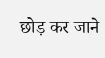छोड़ कर जाने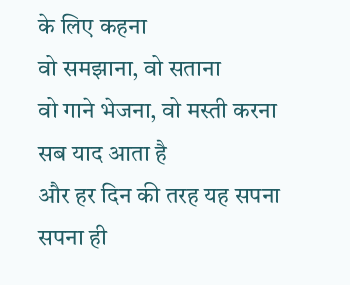के लिए कहना
वो समझाना, वो सताना
वो गाने भेजना, वो मस्ती करना
सब याद आता है
और हर दिन की तरह यह सपना
सपना ही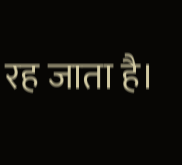रह जाता है।